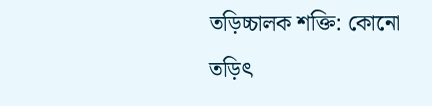তড়িচ্চালক শক্তি: কোনো তড়িৎ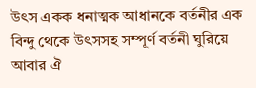উৎস একক ধনাত্মক আধানকে বর্তনীর এক বিন্দু থেকে উৎসসহ সম্পূর্ণ বর্তনী ঘুরিয়ে আবার ঐ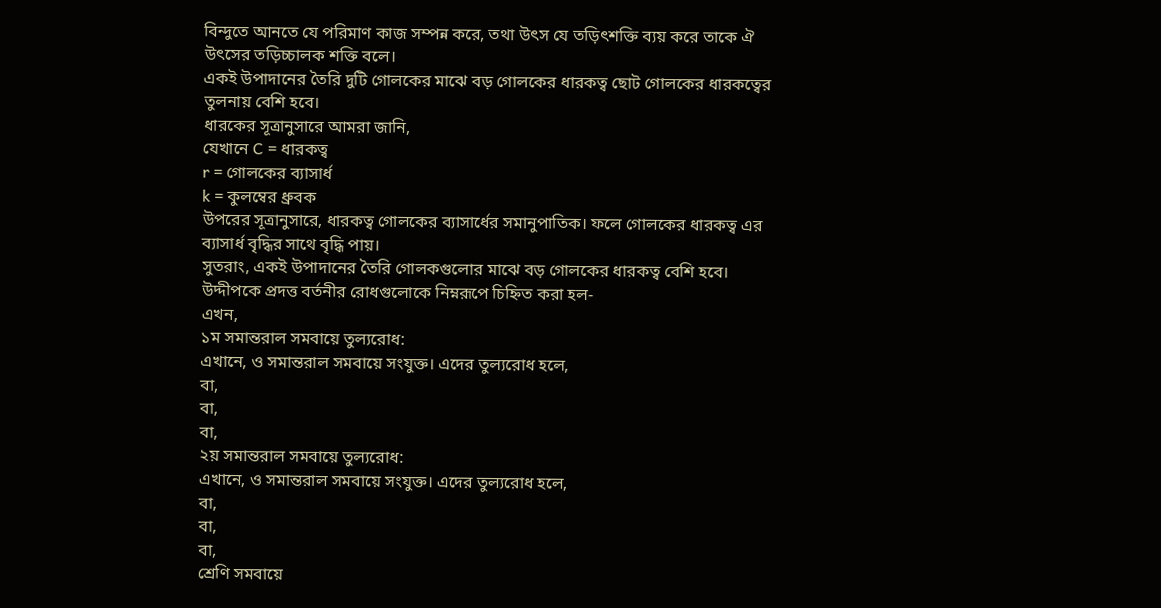বিন্দুতে আনতে যে পরিমাণ কাজ সম্পন্ন করে, তথা উৎস যে তড়িৎশক্তি ব্যয় করে তাকে ঐ উৎসের তড়িচ্চালক শক্তি বলে।
একই উপাদানের তৈরি দুটি গোলকের মাঝে বড় গোলকের ধারকত্ব ছোট গোলকের ধারকত্বের তুলনায় বেশি হবে।
ধারকের সূত্রানুসারে আমরা জানি,
যেখানে C = ধারকত্ব
r = গোলকের ব্যাসার্ধ
k = কুলম্বের ধ্রুবক
উপরের সূত্রানুসারে, ধারকত্ব গোলকের ব্যাসার্ধের সমানুপাতিক। ফলে গোলকের ধারকত্ব এর ব্যাসার্ধ বৃদ্ধির সাথে বৃদ্ধি পায়।
সুতরাং, একই উপাদানের তৈরি গোলকগুলোর মাঝে বড় গোলকের ধারকত্ব বেশি হবে।
উদ্দীপকে প্রদত্ত বর্তনীর রোধগুলোকে নিম্নরূপে চিহ্নিত করা হল-
এখন,
১ম সমান্তরাল সমবায়ে তুল্যরোধ:
এখানে, ও সমান্তরাল সমবায়ে সংযুক্ত। এদের তুল্যরোধ হলে,
বা,
বা,
বা,
২য় সমান্তরাল সমবায়ে তুল্যরোধ:
এখানে, ও সমান্তরাল সমবায়ে সংযুক্ত। এদের তুল্যরোধ হলে,
বা,
বা,
বা,
শ্রেণি সমবায়ে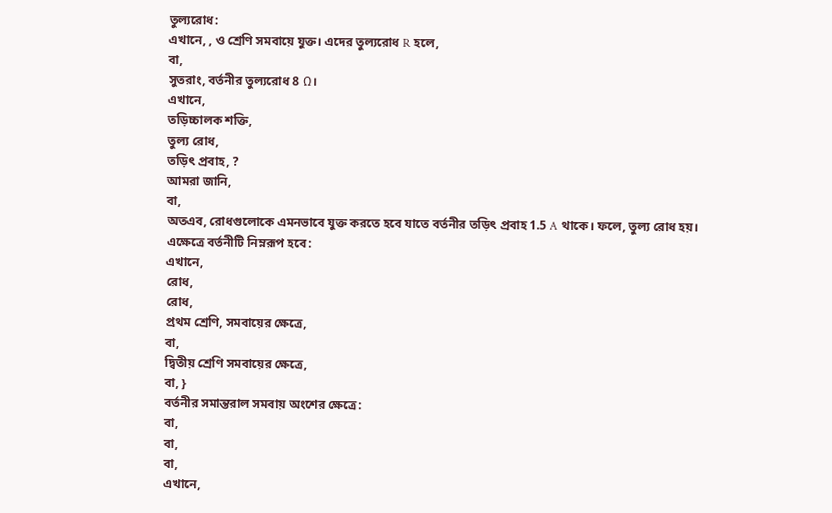তুল্যরোধ:
এখানে, , ও শ্রেণি সমবায়ে যুক্ত। এদের তুল্যরোধ R হলে,
বা,
সুতরাং, বর্তনীর তুল্যরোধ 8 Ω।
এখানে,
তড়িচ্চালক শক্তি,
তুল্য রোধ,
তড়িৎ প্রবাহ, ?
আমরা জানি,
বা,
অতএব, রোধগুলোকে এমনভাবে যুক্ত করতে হবে যাতে বর্তনীর তড়িৎ প্রবাহ 1.5 A থাকে। ফলে, তুল্য রোধ হয়।
এক্ষেত্রে বর্তনীটি নিম্নরূপ হবে:
এখানে,
রোধ,
রোধ,
প্রথম শ্রেণি, সমবায়ের ক্ষেত্রে,
বা,
দ্বিতীয় শ্রেণি সমবায়ের ক্ষেত্রে,
বা, }
বর্তনীর সমান্তরাল সমবায় অংশের ক্ষেত্রে:
বা,
বা,
বা,
এখানে,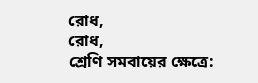রোধ,
রোধ,
শ্রেণি সমবায়ের ক্ষেত্রে: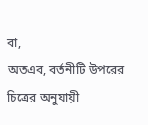বা,
অতএব, বর্তনীটি উপরের চিত্রের অনুযায়ী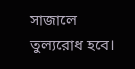সাজালে তুল্যরোধ হবে।